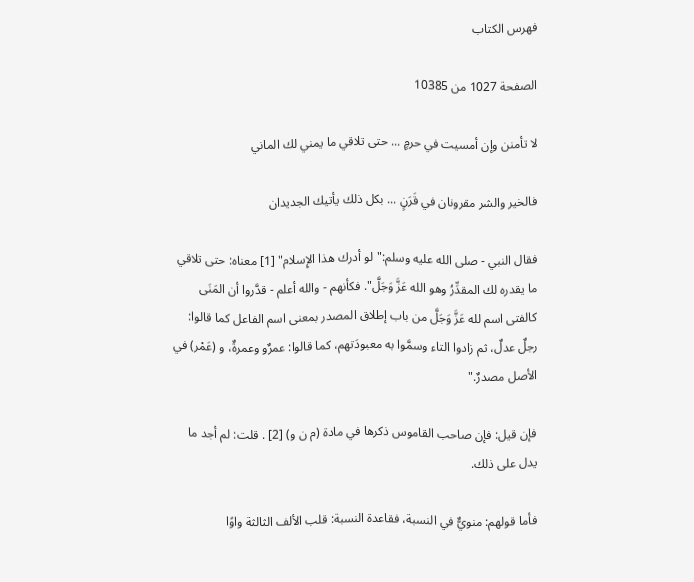فهرس الكتاب

الصفحة 1027 من 10385

لا تأمنن وإن أمسيت في حرمٍ ... حتى تلاقي ما يمني لك الماني

فالخير والشر مقرونان في قَرَنٍ ... بكل ذلك يأتيك الجديدان

فقال النبي - صلى الله عليه وسلم:"لو أدرك هذا الإِسلام" [1] معناه: حتى تلاقي ما يقدره لك المقدِّرُ وهو الله عَزَّ وَجَلَّ". فكأنهم - والله أعلم - قدَّروا أن المَنَى كالفتى اسم لله عَزَّ وَجَلَّ من باب إطلاق المصدر بمعنى اسم الفاعل كما قالوا: رجلٌ عدلٌ، ثم زادوا التاء وسمَّوا به معبودَتهم، كما قالوا: عمرٌو وعمرةٌ، و (عَمْر) في الأصل مصدرٌ."

فإن قيل: فإن صاحب القاموس ذكرها في مادة (م ن و) [2] . قلت: لم أجد ما يدل على ذلك.

فأما قولهم: منويٌّ في النسبة، فقاعدة النسبة: قلب الألف الثالثة واوًا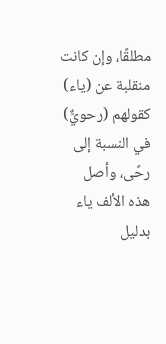مطلقًا، وإن كانت منقلبة عن (ياء) كقولهم (رحويٌّ) في النسبة إلى رحًى، وأصل هذه الألف ياء بدليل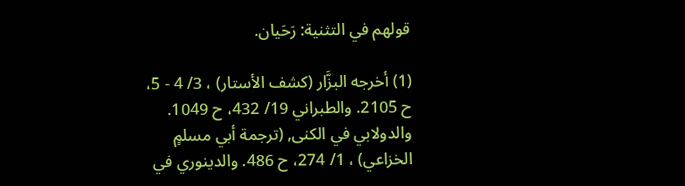قولهم في التثنية: رَحَيان.

(1) أخرجه البزَّار (كشف الأستار) ، 3/ 4 - 5، ح 2105. والطبراني 19/ 432، ح 1049. والدولابي في الكنى, (ترجمة أبي مسلمٍ الخزاعي) ، 1/ 274، ح 486. والدينوري في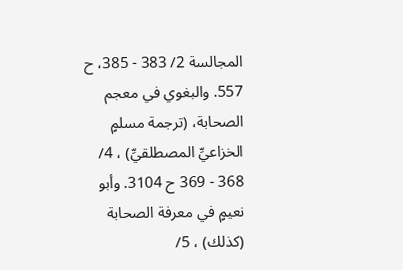المجالسة 2/ 383 - 385، ح 557. والبغوي في معجم الصحابة، (ترجمة مسلمٍ الخزاعيِّ المصطلقيِّ) ، 4/ 368 - 369 ح 3104. وأبو نعيمٍ في معرفة الصحابة (كذلك) ، 5/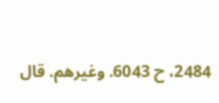2484، ح 6043. وغيرهم. قال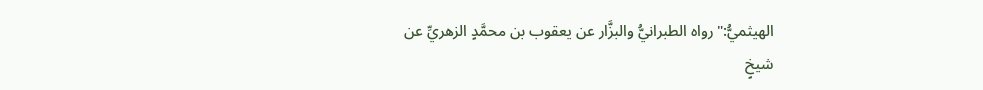الهيثميُّ:"رواه الطبرانيُّ والبزَّار عن يعقوب بن محمَّدٍ الزهريِّ عن شيخٍ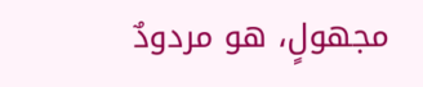مجهولٍ، هو مردودٌ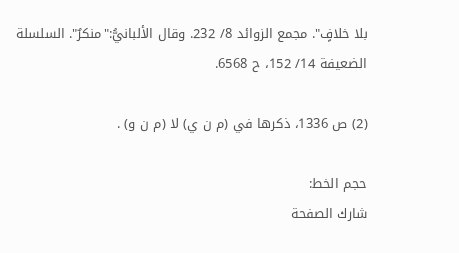بلا خلافٍ". مجمع الزوائد 8/ 232. وقال الألبانيُّ:"منكرٌ". السلسلة الضعيفة 14/ 152، ح 6568.

(2) ص 1336، ذكرها في (م ن ي) لا (م ن و) .

حجم الخط:
شارك الصفحة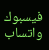فيسبوك واتساب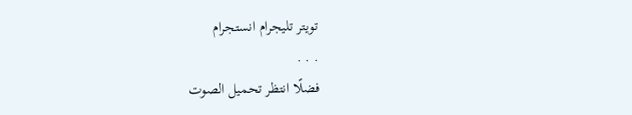تويتر تليجرام انستجرام
. . .
فضلًا انتظر تحميل الصوت